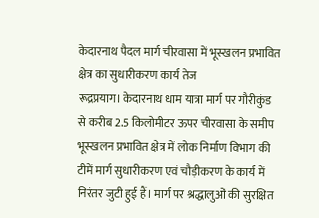केदारनाथ पैदल मार्ग चीरवासा में भूस्खलन प्रभावित क्षेत्र का सुधारीकरण कार्य तेज
रूद्रप्रयाग। केदारनाथ धाम यात्रा मार्ग पर गौरीकुंड से करीब 2.5 किलोमीटर ऊपर चीरवासा के समीप भूस्खलन प्रभावित क्षेत्र में लोक निर्माण विभाग की टीमें मार्ग सुधारीकरण एवं चौड़ीकरण के कार्य में निरंतर जुटी हुई हैं। मार्ग पर श्रद्धालुओं की सुरक्षित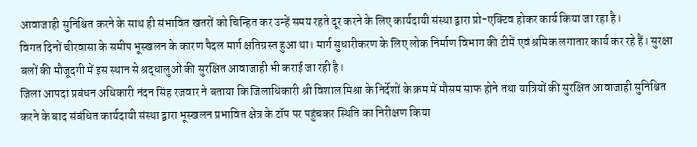आवाजाही सुनिश्चित करने के साथ ही संभावित खतरों को चिन्हित कर उन्हें समय रहते दूर करने के लिए कार्यदायी संस्था द्वारा प्रो-एक्टिव होकर कार्य किया जा रहा है।
विगत दिनों चीरवासा के समीप भूस्खलन के कारण पैदल मार्ग क्षतिग्रस्त हुआ था। मार्ग सुधारीकरण के लिए लोक निर्माण विभाग की टीमें एवं श्रमिक लगातार कार्य कर रहे हैं। सुरक्षा बलों की मौजूदगी में इस स्थान से श्रद्धालुओं की सुरक्षित आवाजाही भी कराई जा रही है।
जिला आपदा प्रबंधन अधिकारी नंदन सिंह रजवार ने बताया कि जिलाधिकारी श्री विशाल मिश्रा के निर्देशों के क्रम में मौसम साफ होने तथा यात्रियों की सुरक्षित आवाजाही सुनिश्चित करने के बाद संबंधित कार्यदायी संस्था द्वारा भूस्खलन प्रभावित क्षेत्र के टॉप पर पहुंचकर स्थिति का निरीक्षण किया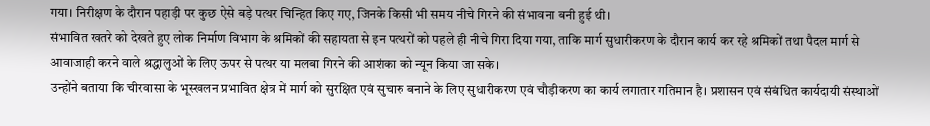गया। निरीक्षण के दौरान पहाड़ी पर कुछ ऐसे बड़े पत्थर चिन्हित किए गए, जिनके किसी भी समय नीचे गिरने की संभावना बनी हुई थी।
संभावित खतरे को देखते हुए लोक निर्माण विभाग के श्रमिकों की सहायता से इन पत्थरों को पहले ही नीचे गिरा दिया गया, ताकि मार्ग सुधारीकरण के दौरान कार्य कर रहे श्रमिकों तथा पैदल मार्ग से आवाजाही करने वाले श्रद्धालुओं के लिए ऊपर से पत्थर या मलबा गिरने की आशंका को न्यून किया जा सके।
उन्होंने बताया कि चीरवासा के भूस्खलन प्रभावित क्षेत्र में मार्ग को सुरक्षित एवं सुचारु बनाने के लिए सुधारीकरण एवं चौड़ीकरण का कार्य लगातार गतिमान है। प्रशासन एवं संबंधित कार्यदायी संस्थाओं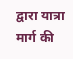द्वारा यात्रा मार्ग की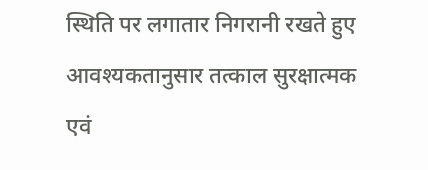स्थिति पर लगातार निगरानी रखते हुए आवश्यकतानुसार तत्काल सुरक्षात्मक एवं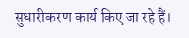सुधारीकरण कार्य किए जा रहे हैं।